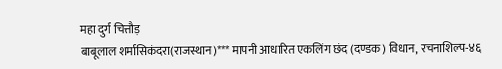महा दुर्ग चित्तौड़
बाबूलाल शर्मासिकंदरा(राजस्थान)*** मापनी आधारित एकलिंग छंद (दण्डक) विधान, रचनाशिल्प-४६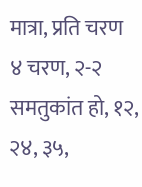मात्रा, प्रति चरण ४ चरण, २-२ समतुकांत हो, १२, २४, ३५,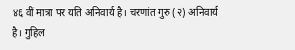४६ वीं मात्रा पर यति अनिवार्य है। चरणांत गुरु (२) अनिवार्य है। गुहिल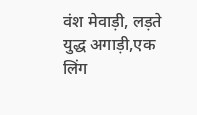वंश मेवाड़ी, लड़ते युद्ध अगाड़ी,एक लिंग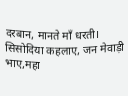दरबान, मानते माँ धरती। सिसोदिया कहलाए, जन मेवाड़ी भाए,महा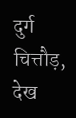दुर्ग चित्तौड़, देख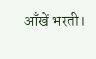आँखें भरती।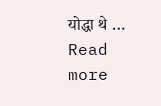योद्धा थे … Read more